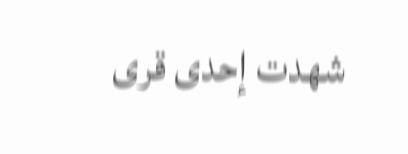شهدت إحدى قرى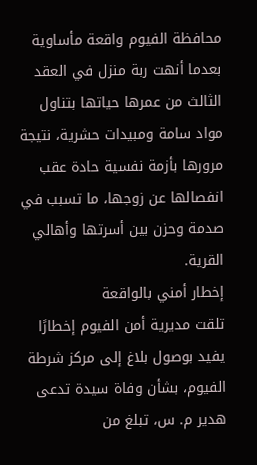محافظة الفيوم واقعة مأساوية بعدما أنهت ربة منزل في العقد الثالث من عمرها حياتها بتناول مواد سامة ومبيدات حشرية، نتيجة مرورها بأزمة نفسية حادة عقب انفصالها عن زوجها، ما تسبب في صدمة وحزن بين أسرتها وأهالي القرية.
إخطار أمني بالواقعة
تلقت مديرية أمن الفيوم إخطارًا يفيد بوصول بلاغ إلى مركز شرطة الفيوم، بشأن وفاة سيدة تدعى هدير م. س، تبلغ من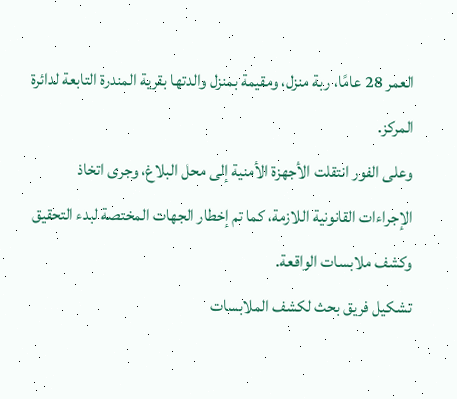العمر 28 عامًا، ربة منزل، ومقيمة بمنزل والدتها بقرية المندرة التابعة لدائرة المركز.
وعلى الفور انتقلت الأجهزة الأمنية إلى محل البلاغ، وجرى اتخاذ الإجراءات القانونية اللازمة، كما تم إخطار الجهات المختصة لبدء التحقيق وكشف ملابسات الواقعة.
تشكيل فريق بحث لكشف الملابسات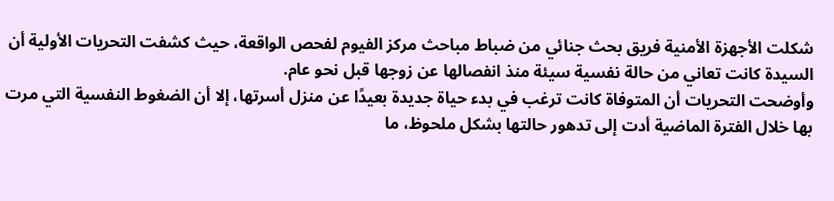شكلت الأجهزة الأمنية فريق بحث جنائي من ضباط مباحث مركز الفيوم لفحص الواقعة، حيث كشفت التحريات الأولية أن السيدة كانت تعاني من حالة نفسية سيئة منذ انفصالها عن زوجها قبل نحو عام.
وأوضحت التحريات أن المتوفاة كانت ترغب في بدء حياة جديدة بعيدًا عن منزل أسرتها، إلا أن الضغوط النفسية التي مرت بها خلال الفترة الماضية أدت إلى تدهور حالتها بشكل ملحوظ، ما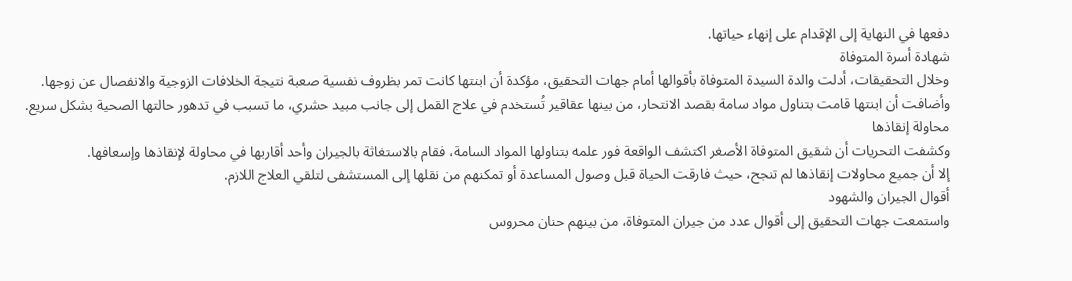دفعها في النهاية إلى الإقدام على إنهاء حياتها.
شهادة أسرة المتوفاة
وخلال التحقيقات، أدلت والدة السيدة المتوفاة بأقوالها أمام جهات التحقيق، مؤكدة أن ابنتها كانت تمر بظروف نفسية صعبة نتيجة الخلافات الزوجية والانفصال عن زوجها.
وأضافت أن ابنتها قامت بتناول مواد سامة بقصد الانتحار، من بينها عقاقير تُستخدم في علاج القمل إلى جانب مبيد حشري، ما تسبب في تدهور حالتها الصحية بشكل سريع.
محاولة إنقاذها
وكشفت التحريات أن شقيق المتوفاة الأصغر اكتشف الواقعة فور علمه بتناولها المواد السامة، فقام بالاستغاثة بالجيران وأحد أقاربها في محاولة لإنقاذها وإسعافها.
إلا أن جميع محاولات إنقاذها لم تنجح، حيث فارقت الحياة قبل وصول المساعدة أو تمكنهم من نقلها إلى المستشفى لتلقي العلاج اللازم.
أقوال الجيران والشهود
واستمعت جهات التحقيق إلى أقوال عدد من جيران المتوفاة، من بينهم حنان محروس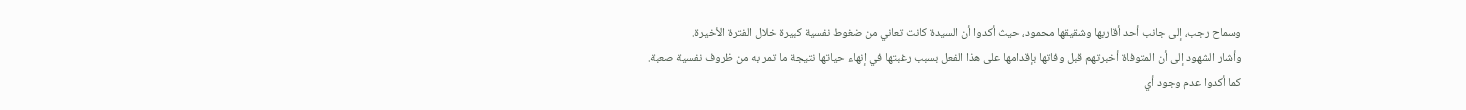وسماح رجب، إلى جانب أحد أقاربها وشقيقها محمود، حيث أكدوا أن السيدة كانت تعاني من ضغوط نفسية كبيرة خلال الفترة الأخيرة.
وأشار الشهود إلى أن المتوفاة أخبرتهم قبل وفاتها بإقدامها على هذا الفعل بسبب رغبتها في إنهاء حياتها نتيجة ما تمر به من ظروف نفسية صعبة.
كما أكدوا عدم وجود أي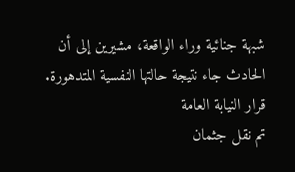شبهة جنائية وراء الواقعة، مشيرين إلى أن الحادث جاء نتيجة حالتها النفسية المتدهورة.
قرار النيابة العامة
تم نقل جثمان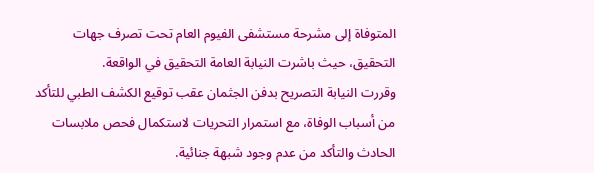المتوفاة إلى مشرحة مستشفى الفيوم العام تحت تصرف جهات التحقيق، حيث باشرت النيابة العامة التحقيق في الواقعة.
وقررت النيابة التصريح بدفن الجثمان عقب توقيع الكشف الطبي للتأكد من أسباب الوفاة، مع استمرار التحريات لاستكمال فحص ملابسات الحادث والتأكد من عدم وجود شبهة جنائية.